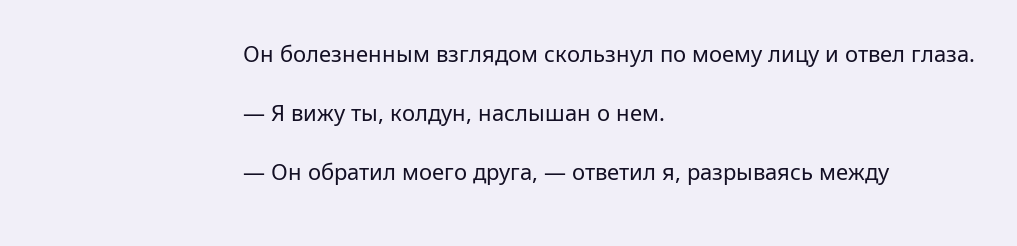Он болезненным взглядом скользнул по моему лицу и отвел глаза.

— Я вижу ты, колдун, наслышан о нем.

— Он обратил моего друга, — ответил я, разрываясь между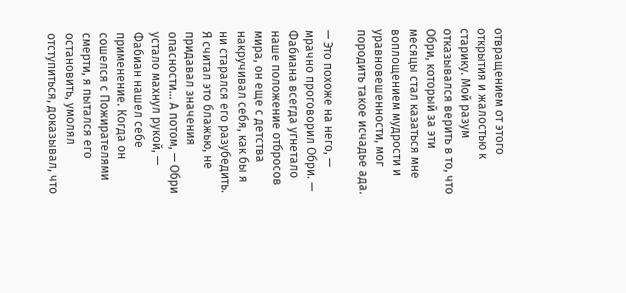отвращением от этого открытия и жалостью к старику. Мой разум отказывался верить в то, что Обри, который за эти месяцы стал казаться мне воплощением мудрости и уравновешенности, мог породить такое исчадье ада.

— Это похоже на него, — мрачно проговорил Обри. — Фабиана всегда угнетало наше положение отбросов мира, он еще с детства накручивал себя, как бы я ни старался его разубедить. Я считал это блажью, не придавал значения опасности… А потом, — Обри устало махнул рукой, — Фабиан нашел себе применение. Когда он сошелся с Пожирателями смерти, я пытался его остановить, умолял отступиться, доказывал, что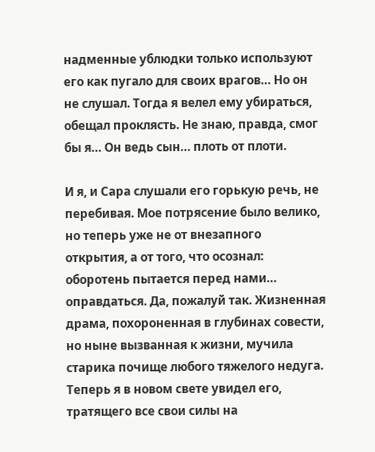надменные ублюдки только используют его как пугало для своих врагов… Но он не слушал. Тогда я велел ему убираться, обещал проклясть. Не знаю, правда, смог бы я… Он ведь сын… плоть от плоти.

И я, и Сара слушали его горькую речь, не перебивая. Мое потрясение было велико, но теперь уже не от внезапного открытия, а от того, что осознал: оборотень пытается перед нами… оправдаться. Да, пожалуй так. Жизненная драма, похороненная в глубинах совести, но ныне вызванная к жизни, мучила старика почище любого тяжелого недуга. Теперь я в новом свете увидел его, тратящего все свои силы на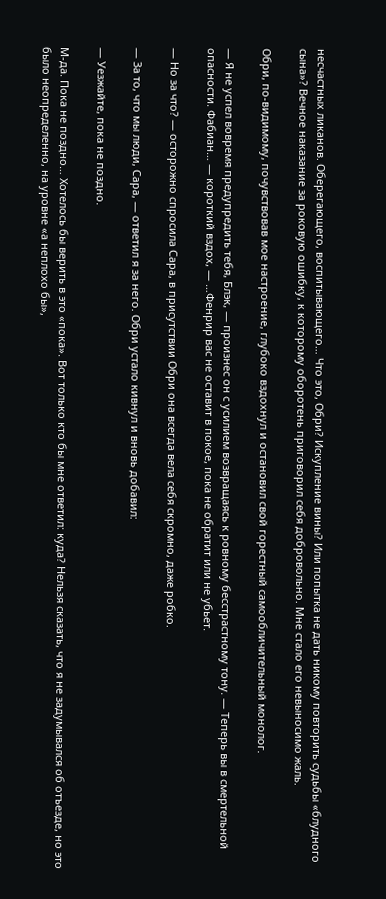несчастных ликанов. Оберегающего, воспитывающего… Что это, Обри? Искупление вины? Или попытка не дать никому повторить судьбы «блудного сына»? Вечное наказание за роковую ошибку, к которому оборотень приговорил себя добровольно. Мне стало его невыносимо жаль.

Обри, по-видимому, почувствовав мое настроение, глубоко вздохнул и остановил свой горестный самообличительный монолог.

— Я не успел вовремя предупредить тебя, Блэк, — произнес он с усилием возвращаясь к ровному бесстрастному тону. — Теперь вы в смертельной опасности. Фабиан… — короткий вздох, — …Фенрир вас не оставит в покое, пока не обратит или не убьет.

— Но за что? — осторожно спросила Сара, в присутствии Обри она всегда вела себя скромно, даже робко.

— За то, что мы люди, Сара, — ответил я за него. Обри устало кивнул и вновь добавил:

— Уезжайте, пока не поздно.

М-да. Пока не поздно… Хотелось бы верить в это «пока». Вот только кто бы мне ответил: куда? Нельзя сказать, что я не задумывался об отъезде, но это было неопределенно, на уровне «а неплохо бы»,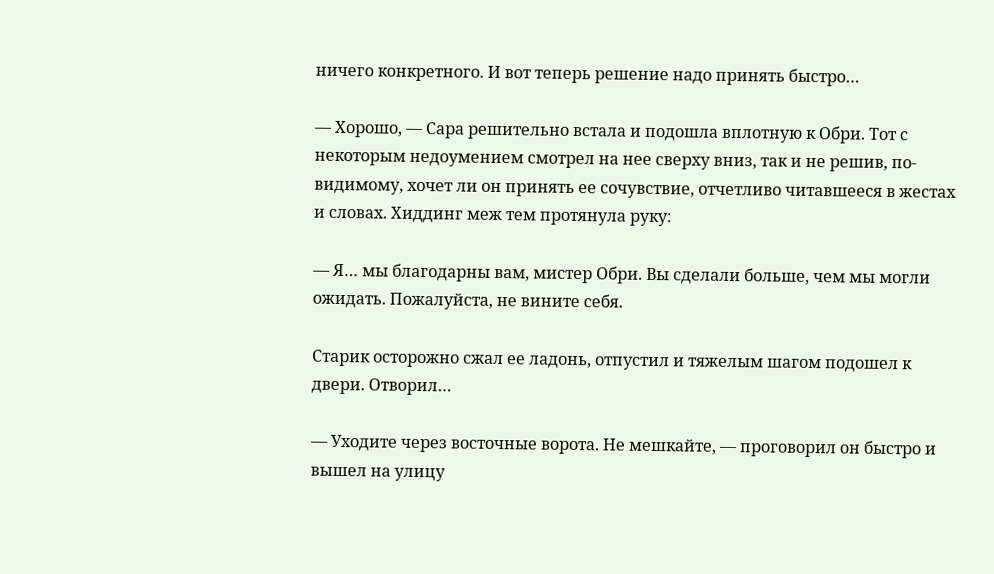ничего конкретного. И вот теперь решение надо принять быстро…

— Хорошо, — Сара решительно встала и подошла вплотную к Обри. Тот с некоторым недоумением смотрел на нее сверху вниз, так и не решив, по-видимому, хочет ли он принять ее сочувствие, отчетливо читавшееся в жестах и словах. Хиддинг меж тем протянула руку:

— Я… мы благодарны вам, мистер Обри. Вы сделали больше, чем мы могли ожидать. Пожалуйста, не вините себя.

Старик осторожно сжал ее ладонь, отпустил и тяжелым шагом подошел к двери. Отворил…

— Уходите через восточные ворота. Не мешкайте, — проговорил он быстро и вышел на улицу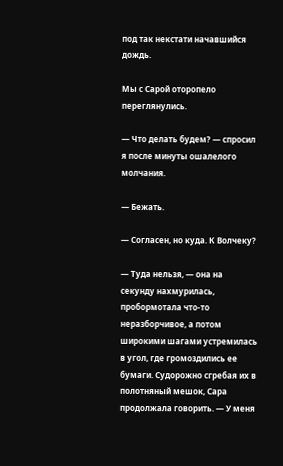под так некстати начавшийся дождь.

Мы с Сарой оторопело переглянулись.

— Что делать будем? — спросил я после минуты ошалелого молчания.

— Бежать.

— Согласен, но куда. К Волчеку?

— Туда нельзя, — она на секунду нахмурилась, пробормотала что-то неразборчивое, а потом широкими шагами устремилась в угол, где громоздились ее бумаги. Судорожно сгребая их в полотняный мешок, Сара продолжала говорить. — У меня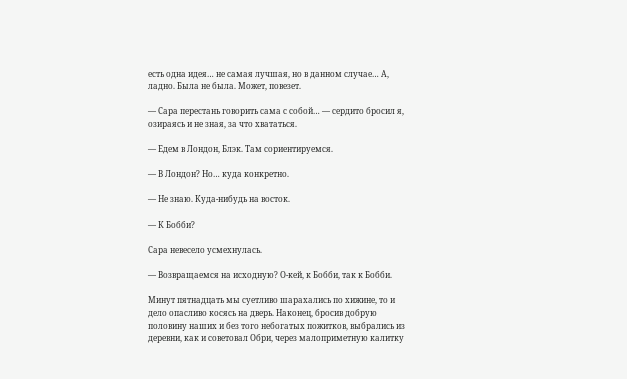есть одна идея… не самая лучшая, но в данном случае… А, ладно. Была не была. Может, повезет.

— Сара перестань говорить сама с собой… — сердито бросил я, озираясь и не зная, за что хвататься.

— Едем в Лондон, Блэк. Там сориентируемся.

— В Лондон? Но… куда конкретно.

— Не знаю. Куда-нибудь на восток.

— К Бобби?

Сара невесело усмехнулась.

— Возвращаемся на исходную? О-кей, к Бобби, так к Бобби.

Минут пятнадцать мы суетливо шарахались по хижине, то и дело опасливо косясь на дверь. Наконец, бросив добрую половину наших и без того небогатых пожитков, выбрались из деревни, как и советовал Обри, через малоприметную калитку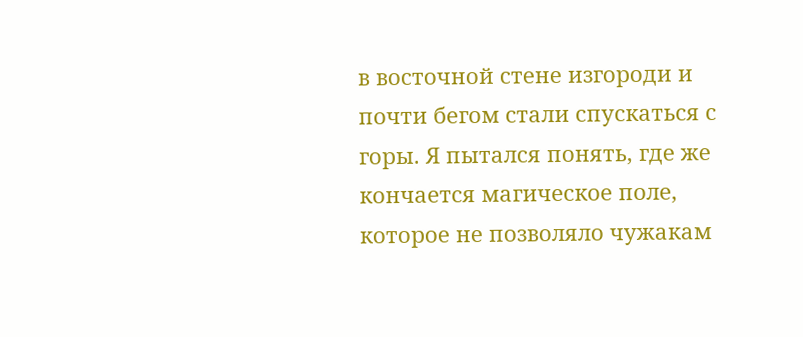в восточной стене изгороди и почти бегом стали спускаться с горы. Я пытался понять, где же кончается магическое поле, которое не позволяло чужакам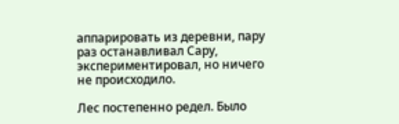аппарировать из деревни, пару раз останавливал Сару, экспериментировал, но ничего не происходило.

Лес постепенно редел. Было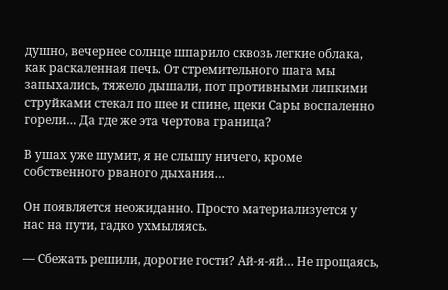душно, вечернее солнце шпарило сквозь легкие облака, как раскаленная печь. От стремительного шага мы запыхались, тяжело дышали, пот противными липкими струйками стекал по шее и спине, щеки Сары воспаленно горели… Да где же эта чертова граница?

В ушах уже шумит, я не слышу ничего, кроме собственного рваного дыхания…

Он появляется неожиданно. Просто материализуется у нас на пути, гадко ухмыляясь.

— Сбежать решили, дорогие гости? Ай-я-яй… Не прощаясь,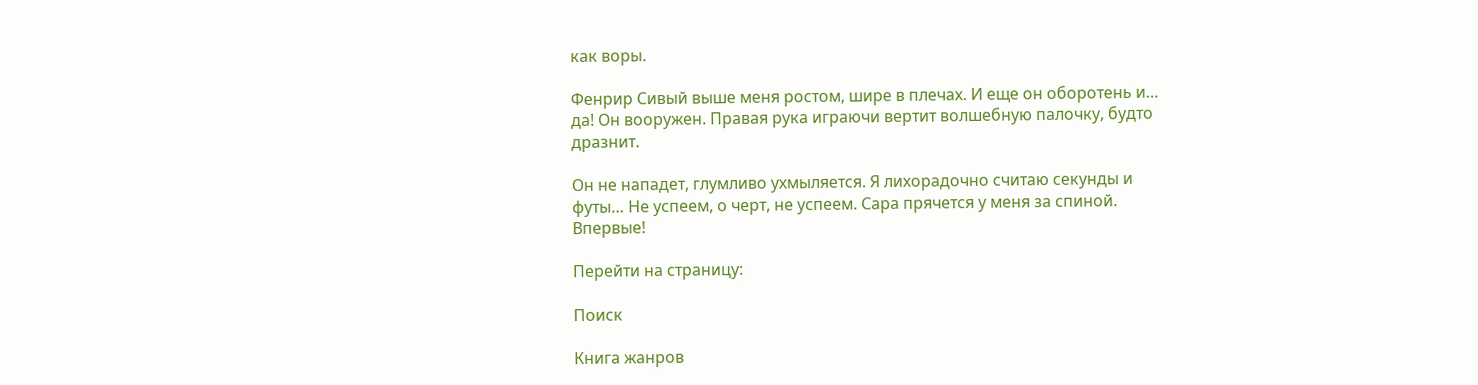как воры.

Фенрир Сивый выше меня ростом, шире в плечах. И еще он оборотень и… да! Он вооружен. Правая рука играючи вертит волшебную палочку, будто дразнит.

Он не нападет, глумливо ухмыляется. Я лихорадочно считаю секунды и футы… Не успеем, о черт, не успеем. Сара прячется у меня за спиной. Впервые!

Перейти на страницу:

Поиск

Книга жанров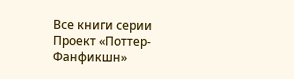Все книги серии Проект «Поттер-Фанфикшн»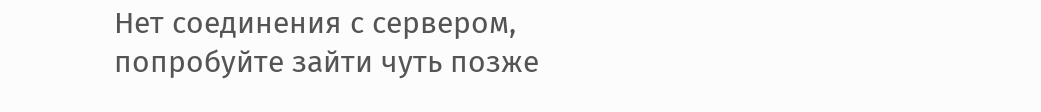Нет соединения с сервером, попробуйте зайти чуть позже